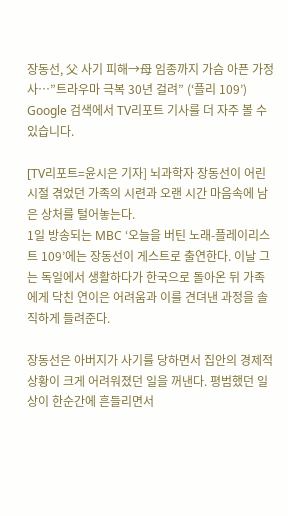장동선, 父 사기 피해→母 임종까지 가슴 아픈 가정사…”트라우마 극복 30년 걸려” (‘플리 109’)
Google 검색에서 TV리포트 기사를 더 자주 볼 수 있습니다.

[TV리포트=윤시은 기자] 뇌과학자 장동선이 어린 시절 겪었던 가족의 시련과 오랜 시간 마음속에 남은 상처를 털어놓는다.
1일 방송되는 MBC ‘오늘을 버틴 노래-플레이리스트 109’에는 장동선이 게스트로 출연한다. 이날 그는 독일에서 생활하다가 한국으로 돌아온 뒤 가족에게 닥친 연이은 어려움과 이를 견뎌낸 과정을 솔직하게 들려준다.

장동선은 아버지가 사기를 당하면서 집안의 경제적 상황이 크게 어려워졌던 일을 꺼낸다. 평범했던 일상이 한순간에 흔들리면서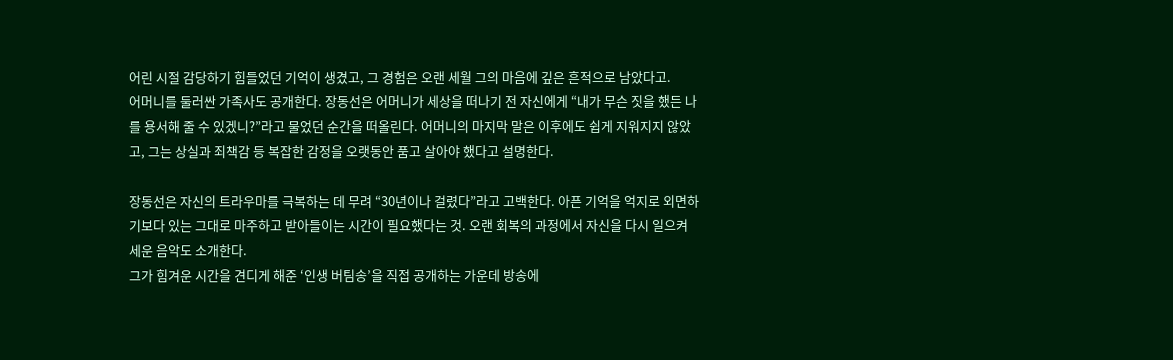어린 시절 감당하기 힘들었던 기억이 생겼고, 그 경험은 오랜 세월 그의 마음에 깊은 흔적으로 남았다고.
어머니를 둘러싼 가족사도 공개한다. 장동선은 어머니가 세상을 떠나기 전 자신에게 “내가 무슨 짓을 했든 나를 용서해 줄 수 있겠니?”라고 물었던 순간을 떠올린다. 어머니의 마지막 말은 이후에도 쉽게 지워지지 않았고, 그는 상실과 죄책감 등 복잡한 감정을 오랫동안 품고 살아야 했다고 설명한다.

장동선은 자신의 트라우마를 극복하는 데 무려 “30년이나 걸렸다”라고 고백한다. 아픈 기억을 억지로 외면하기보다 있는 그대로 마주하고 받아들이는 시간이 필요했다는 것. 오랜 회복의 과정에서 자신을 다시 일으켜 세운 음악도 소개한다.
그가 힘겨운 시간을 견디게 해준 ‘인생 버팀송’을 직접 공개하는 가운데 방송에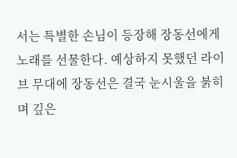서는 특별한 손님이 등장해 장동선에게 노래를 선물한다. 예상하지 못했던 라이브 무대에 장동선은 결국 눈시울을 붉히며 깊은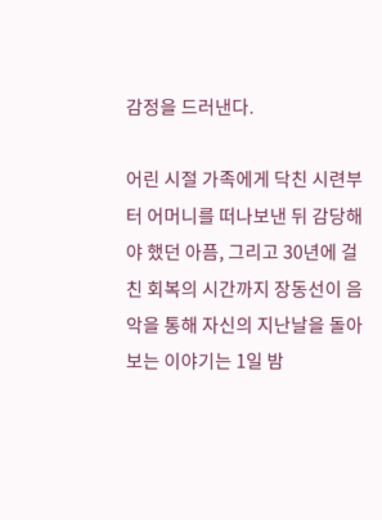감정을 드러낸다.

어린 시절 가족에게 닥친 시련부터 어머니를 떠나보낸 뒤 감당해야 했던 아픔, 그리고 30년에 걸친 회복의 시간까지 장동선이 음악을 통해 자신의 지난날을 돌아보는 이야기는 1일 밤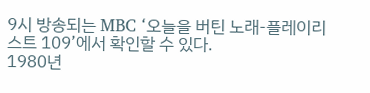9시 방송되는 MBC ‘오늘을 버틴 노래-플레이리스트 109’에서 확인할 수 있다.
1980년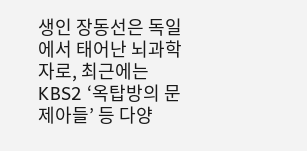생인 장동선은 독일에서 태어난 뇌과학자로, 최근에는 KBS2 ‘옥탑방의 문제아들’ 등 다양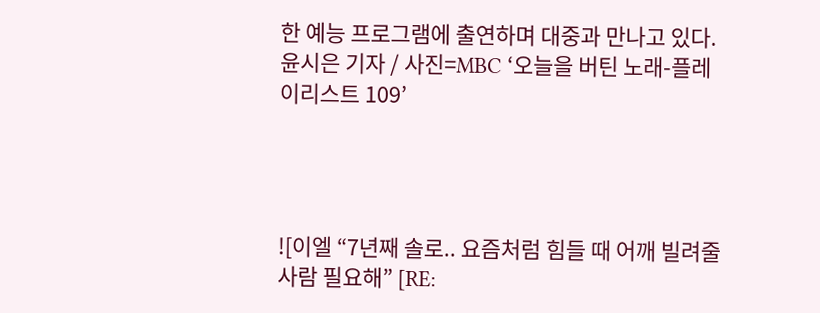한 예능 프로그램에 출연하며 대중과 만나고 있다.
윤시은 기자 / 사진=MBC ‘오늘을 버틴 노래-플레이리스트 109’




![이엘 “7년째 솔로.. 요즘처럼 힘들 때 어깨 빌려줄 사람 필요해” [RE: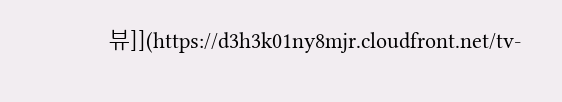뷰]](https://d3h3k01ny8mjr.cloudfront.net/tv-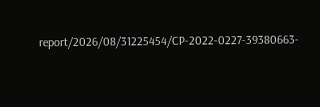report/2026/08/31225454/CP-2022-0227-39380663-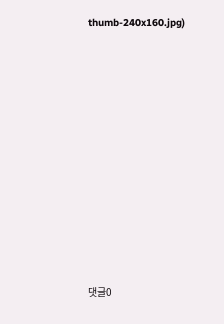thumb-240x160.jpg)














댓글0